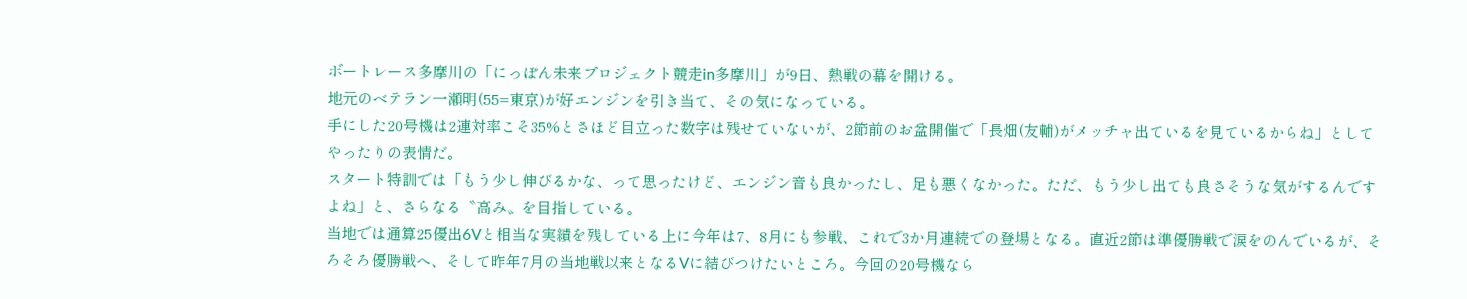ボートレース多摩川の「にっぽん未来プロジェクト競走in多摩川」が9日、熱戦の幕を開ける。
地元のベテラン一瀬明(55=東京)が好エンジンを引き当て、その気になっている。
手にした20号機は2連対率こそ35%とさほど目立った数字は残せていないが、2節前のお盆開催で「長畑(友輔)がメッチャ出ているを見ているからね」としてやったりの表情だ。
スタート特訓では「もう少し伸びるかな、って思ったけど、エンジン音も良かったし、足も悪くなかった。ただ、もう少し出ても良さそうな気がするんですよね」と、さらなる〝高み〟を目指している。
当地では通算25優出6Vと相当な実績を残している上に今年は7、8月にも参戦、これで3か月連続での登場となる。直近2節は準優勝戦で涙をのんでいるが、そろそろ優勝戦へ、そして昨年7月の当地戦以来となるVに結びつけたいところ。今回の20号機なら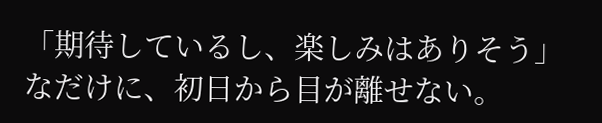「期待しているし、楽しみはありそう」なだけに、初日から目が離せない。